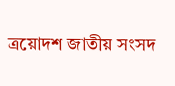ত্রয়োদশ জাতীয় সংসদ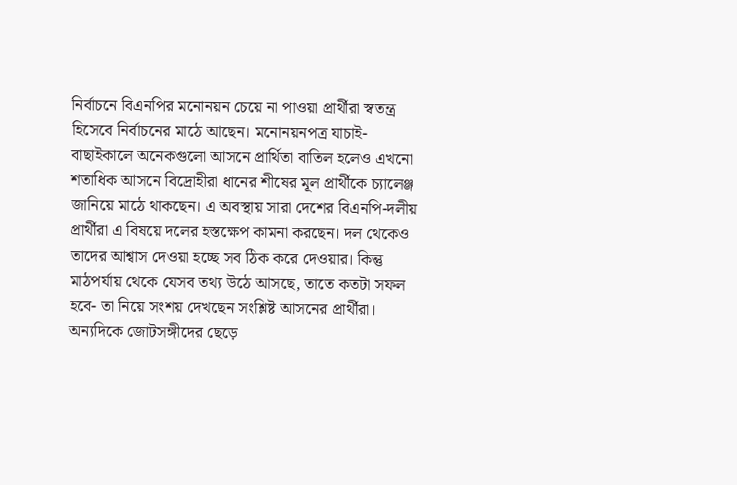নির্বাচনে বিএনপির মনোনয়ন চেয়ে না পাওয়া প্রার্থীরা স্বতন্ত্র হিসেবে নির্বাচনের মাঠে আছেন। মনোনয়নপত্র যাচাই-বাছাইকালে অনেকগুলো আসনে প্রার্থিতা বাতিল হলেও এখনো শতাধিক আসনে বিদ্রোহীরা ধানের শীষের মূল প্রার্থীকে চ্যালেঞ্জ জানিয়ে মাঠে থাকছেন। এ অবস্থায় সারা দেশের বিএনপি-দলীয় প্রার্থীরা এ বিষয়ে দলের হস্তক্ষেপ কামনা করছেন। দল থেকেও তাদের আশ্বাস দেওয়া হচ্ছে সব ঠিক করে দেওয়ার। কিন্তু মাঠপর্যায় থেকে যেসব তথ্য উঠে আসছে, তাতে কতটা সফল হবে- তা নিয়ে সংশয় দেখছেন সংশ্লিষ্ট আসনের প্রার্থীরা।
অন্যদিকে জোটসঙ্গীদের ছেড়ে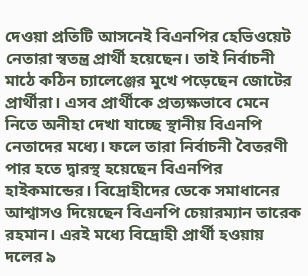দেওয়া প্রতিটি আসনেই বিএনপির হেভিওয়েট নেতারা স্বতন্ত্র প্রার্থী হয়েছেন। তাই নির্বাচনী মাঠে কঠিন চ্যালেঞ্জের মুখে পড়েছেন জোটের প্রার্থীরা। এসব প্রার্থীকে প্রত্যক্ষভাবে মেনে নিতে অনীহা দেখা যাচ্ছে স্থানীয় বিএনপি নেতাদের মধ্যে। ফলে তারা নির্বাচনী বৈতরণী পার হতে দ্বারস্থ হয়েছেন বিএনপির হাইকমান্ডের। বিদ্রোহীদের ডেকে সমাধানের আশ্বাসও দিয়েছেন বিএনপি চেয়ারম্যান তারেক রহমান। এরই মধ্যে বিদ্রোহী প্রার্থী হওয়ায় দলের ৯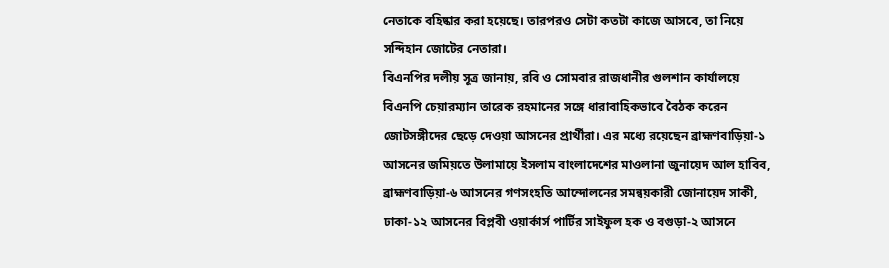নেতাকে বহিষ্কার করা হয়েছে। তারপরও সেটা কতটা কাজে আসবে, তা নিয়ে সন্দিহান জোটের নেতারা।
বিএনপির দলীয় সূত্র জানায়, রবি ও সোমবার রাজধানীর গুলশান কার্যালয়ে বিএনপি চেয়ারম্যান তারেক রহমানের সঙ্গে ধারাবাহিকভাবে বৈঠক করেন জোটসঙ্গীদের ছেড়ে দেওয়া আসনের প্রার্থীরা। এর মধ্যে রয়েছেন ব্রাহ্মণবাড়িয়া-১ আসনের জমিয়তে উলামায়ে ইসলাম বাংলাদেশের মাওলানা জুনায়েদ আল হাবিব, ব্রাহ্মণবাড়িয়া-৬ আসনের গণসংহতি আন্দোলনের সমন্বয়কারী জোনায়েদ সাকী, ঢাকা-১২ আসনের বিপ্লবী ওয়ার্কার্স পার্টির সাইফুল হক ও বগুড়া-২ আসনে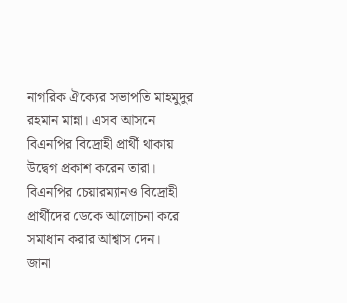নাগরিক ঐক্যের সভাপতি মাহমুদুর রহমান মান্না। এসব আসনে বিএনপির বিদ্রোহী প্রার্থী থাকায় উদ্বেগ প্রকাশ করেন তারা। বিএনপির চেয়ারম্যানও বিদ্রোহী প্রার্থীদের ডেকে আলোচনা করে সমাধান করার আশ্বাস দেন।
জানা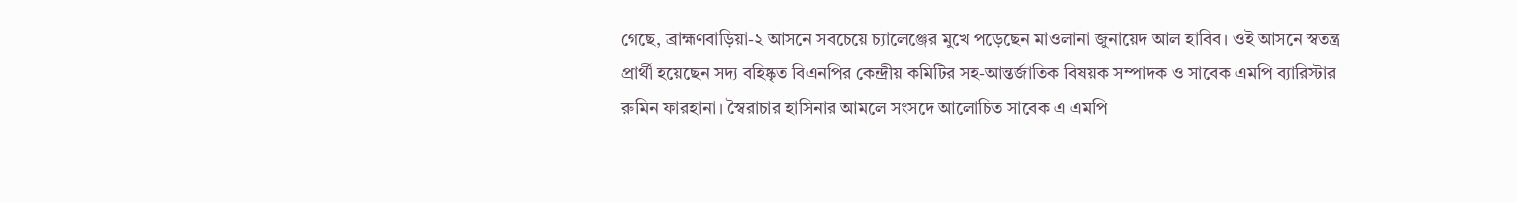গেছে, ব্রাহ্মণবাড়িয়া-২ আসনে সবচেয়ে চ্যালেঞ্জের মুখে পড়েছেন মাওলানা জুনায়েদ আল হাবিব। ওই আসনে স্বতন্ত্র প্রার্থী হয়েছেন সদ্য বহিষ্কৃত বিএনপির কেন্দ্রীয় কমিটির সহ-আন্তর্জাতিক বিষয়ক সম্পাদক ও সাবেক এমপি ব্যারিস্টার রুমিন ফারহানা। স্বৈরাচার হাসিনার আমলে সংসদে আলোচিত সাবেক এ এমপি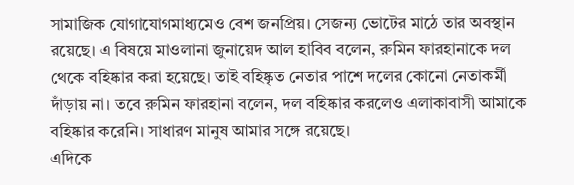সামাজিক যোগাযোগমাধ্যমেও বেশ জনপ্রিয়। সেজন্য ভোটের মাঠে তার অবস্থান রয়েছে। এ বিষয়ে মাওলানা জুনায়েদ আল হাবিব বলেন, রুমিন ফারহানাকে দল থেকে বহিষ্কার করা হয়েছে। তাই বহিষ্কৃত নেতার পাশে দলের কোনো নেতাকর্মী দাঁড়ায় না। তবে রুমিন ফারহানা বলেন, দল বহিষ্কার করলেও এলাকাবাসী আমাকে বহিষ্কার করেনি। সাধারণ মানুষ আমার সঙ্গে রয়েছে।
এদিকে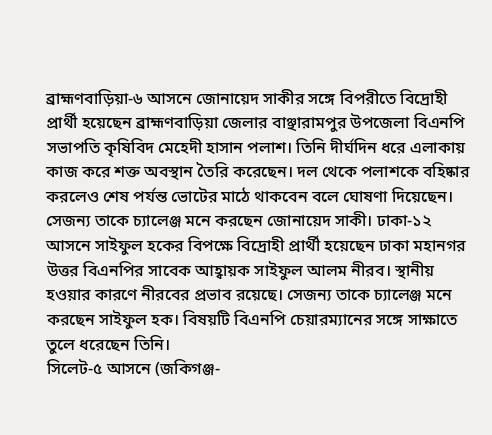ব্রাহ্মণবাড়িয়া-৬ আসনে জোনায়েদ সাকীর সঙ্গে বিপরীতে বিদ্রোহী প্রার্থী হয়েছেন ব্রাহ্মণবাড়িয়া জেলার বাঞ্ছারামপুর উপজেলা বিএনপি সভাপতি কৃষিবিদ মেহেদী হাসান পলাশ। তিনি দীর্ঘদিন ধরে এলাকায় কাজ করে শক্ত অবস্থান তৈরি করেছেন। দল থেকে পলাশকে বহিষ্কার করলেও শেষ পর্যন্ত ভোটের মাঠে থাকবেন বলে ঘোষণা দিয়েছেন। সেজন্য তাকে চ্যালেঞ্জ মনে করছেন জোনায়েদ সাকী। ঢাকা-১২ আসনে সাইফুল হকের বিপক্ষে বিদ্রোহী প্রার্থী হয়েছেন ঢাকা মহানগর উত্তর বিএনপির সাবেক আহ্বায়ক সাইফুল আলম নীরব। স্থানীয় হওয়ার কারণে নীরবের প্রভাব রয়েছে। সেজন্য তাকে চ্যালেঞ্জ মনে করছেন সাইফুল হক। বিষয়টি বিএনপি চেয়ারম্যানের সঙ্গে সাক্ষাতে তুলে ধরেছেন তিনি।
সিলেট-৫ আসনে (জকিগঞ্জ-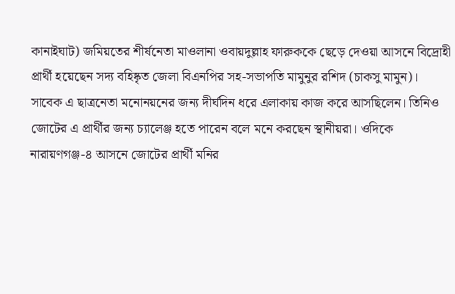কানাইঘাট) জমিয়তের শীর্ষনেতা মাওলানা ওবায়দুল্লাহ ফারুককে ছেড়ে দেওয়া আসনে বিদ্রোহী প্রার্থী হয়েছেন সদ্য বহিষ্কৃত জেলা বিএনপির সহ-সভাপতি মামুনুর রশিদ (চাকসু মামুন)। সাবেক এ ছাত্রনেতা মনোনয়নের জন্য দীর্ঘদিন ধরে এলাকায় কাজ করে আসছিলেন। তিনিও জোটের এ প্রার্থীর জন্য চ্যালেঞ্জ হতে পারেন বলে মনে করছেন স্থানীয়রা। ওদিকে নারায়ণগঞ্জ-৪ আসনে জোটের প্রার্থী মনির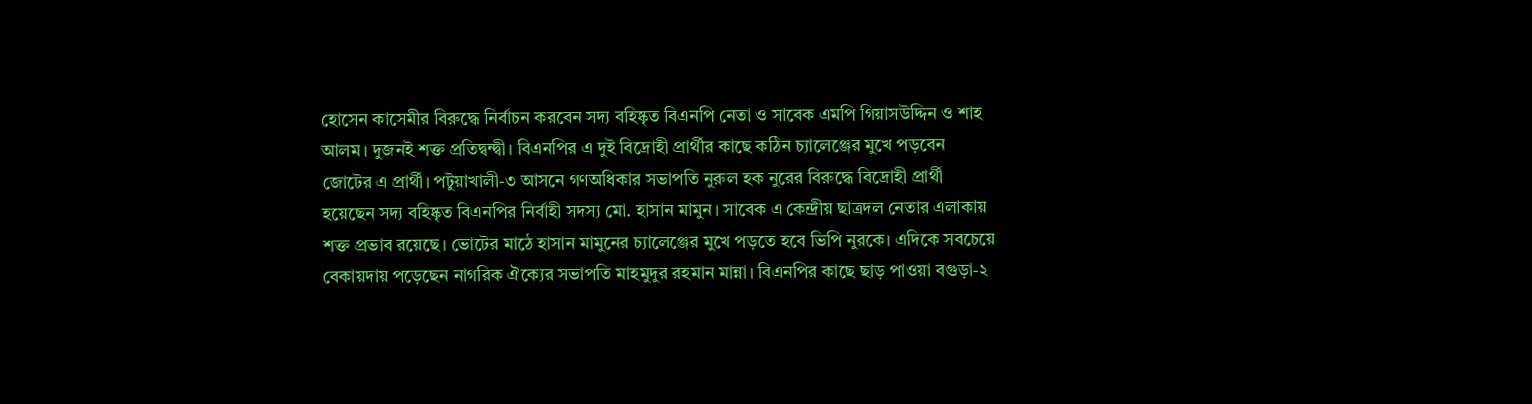হোসেন কাসেমীর বিরুদ্ধে নির্বাচন করবেন সদ্য বহিষ্কৃত বিএনপি নেতা ও সাবেক এমপি গিয়াসউদ্দিন ও শাহ আলম। দুজনই শক্ত প্রতিদ্বন্দ্বী। বিএনপির এ দুই বিদ্রোহী প্রার্থীর কাছে কঠিন চ্যালেঞ্জের মুখে পড়বেন জোটের এ প্রার্থী। পটুয়াখালী-৩ আসনে গণঅধিকার সভাপতি নুরুল হক নুরের বিরুদ্ধে বিদ্রোহী প্রার্থী হয়েছেন সদ্য বহিষ্কৃত বিএনপির নির্বাহী সদস্য মো. হাসান মামুন। সাবেক এ কেন্দ্রীয় ছাত্রদল নেতার এলাকায় শক্ত প্রভাব রয়েছে। ভোটের মাঠে হাসান মামুনের চ্যালেঞ্জের মুখে পড়তে হবে ভিপি নুরকে। এদিকে সবচেয়ে বেকায়দায় পড়েছেন নাগরিক ঐক্যের সভাপতি মাহমুদুর রহমান মান্না। বিএনপির কাছে ছাড় পাওয়া বগুড়া-২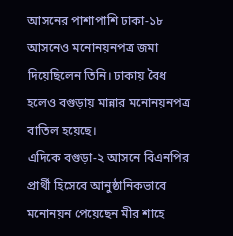আসনের পাশাপাশি ঢাকা-১৮ আসনেও মনোনয়নপত্র জমা দিয়েছিলেন তিনি। ঢাকায় বৈধ হলেও বগুড়ায় মান্নার মনোনয়নপত্র বাতিল হয়েছে।
এদিকে বগুড়া-২ আসনে বিএনপির প্রার্থী হিসেবে আনুষ্ঠানিকভাবে মনোনয়ন পেয়েছেন মীর শাহে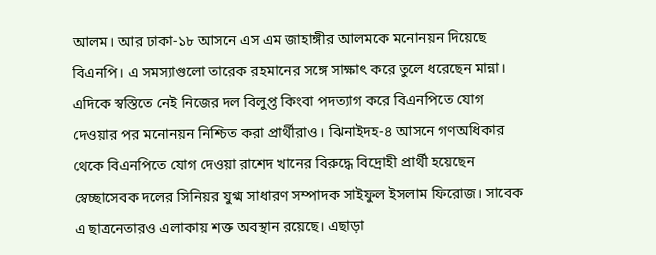আলম। আর ঢাকা-১৮ আসনে এস এম জাহাঙ্গীর আলমকে মনোনয়ন দিয়েছে বিএনপি। এ সমস্যাগুলো তারেক রহমানের সঙ্গে সাক্ষাৎ করে তুলে ধরেছেন মান্না। এদিকে স্বস্তিতে নেই নিজের দল বিলুপ্ত কিংবা পদত্যাগ করে বিএনপিতে যোগ দেওয়ার পর মনোনয়ন নিশ্চিত করা প্রার্থীরাও। ঝিনাইদহ-৪ আসনে গণঅধিকার থেকে বিএনপিতে যোগ দেওয়া রাশেদ খানের বিরুদ্ধে বিদ্রোহী প্রার্থী হয়েছেন স্বেচ্ছাসেবক দলের সিনিয়র যুগ্ম সাধারণ সম্পাদক সাইফুল ইসলাম ফিরোজ। সাবেক এ ছাত্রনেতারও এলাকায় শক্ত অবস্থান রয়েছে। এছাড়া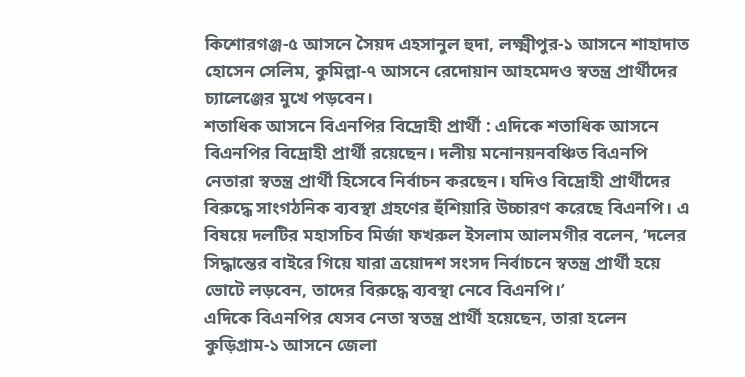কিশোরগঞ্জ-৫ আসনে সৈয়দ এহসানুল হুদা, লক্ষ্মীপুর-১ আসনে শাহাদাত হোসেন সেলিম, কুমিল্লা-৭ আসনে রেদোয়ান আহমেদও স্বতন্ত্র প্রার্থীদের চ্যালেঞ্জের মুখে পড়বেন।
শতাধিক আসনে বিএনপির বিদ্রোহী প্রার্থী : এদিকে শতাধিক আসনে বিএনপির বিদ্রোহী প্রার্থী রয়েছেন। দলীয় মনোনয়নবঞ্চিত বিএনপি নেতারা স্বতন্ত্র প্রার্থী হিসেবে নির্বাচন করছেন। যদিও বিদ্রোহী প্রার্থীদের বিরুদ্ধে সাংগঠনিক ব্যবস্থা গ্রহণের হুঁশিয়ারি উচ্চারণ করেছে বিএনপি। এ বিষয়ে দলটির মহাসচিব মির্জা ফখরুল ইসলাম আলমগীর বলেন, ‘দলের সিদ্ধান্তের বাইরে গিয়ে যারা ত্রয়োদশ সংসদ নির্বাচনে স্বতন্ত্র প্রার্থী হয়ে ভোটে লড়বেন, তাদের বিরুদ্ধে ব্যবস্থা নেবে বিএনপি।’
এদিকে বিএনপির যেসব নেতা স্বতন্ত্র প্রার্থী হয়েছেন, তারা হলেন কুড়িগ্রাম-১ আসনে জেলা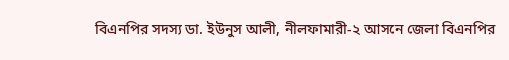বিএনপির সদস্য ডা. ইউনুস আলী, নীলফামারী-২ আসনে জেলা বিএনপির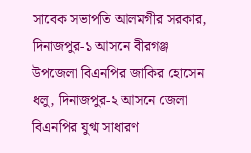সাবেক সভাপতি আলমগীর সরকার, দিনাজপুর-১ আসনে বীরগঞ্জ উপজেলা বিএনপির জাকির হোসেন ধলু, দিনাজপুর-২ আসনে জেলা বিএনপির যুগ্ম সাধারণ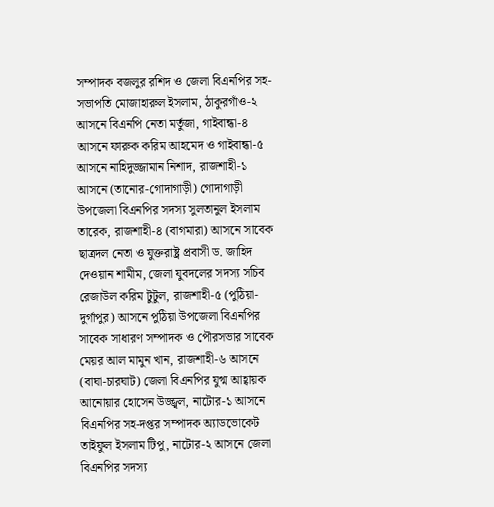সম্পাদক বজলুর রশিদ ও জেলা বিএনপির সহ-সভাপতি মোজাহারুল ইসলাম, ঠাকুরগাঁও-২ আসনে বিএনপি নেতা মর্তুজা, গাইবান্ধা-৪ আসনে ফারুক করিম আহমেদ ও গাইবান্ধা-৫ আসনে নাহিদুজ্জামান নিশাদ, রাজশাহী-১ আসনে (তানোর-গোদাগাড়ী) গোদাগাড়ী উপজেলা বিএনপির সদস্য সুলতানুল ইসলাম তারেক, রাজশাহী-৪ (বাগমারা) আসনে সাবেক ছাত্রদল নেতা ও যুক্তরাষ্ট্র প্রবাসী ড. জাহিদ দেওয়ান শামীম, জেলা যুবদলের সদস্য সচিব রেজাউল করিম টুটুল, রাজশাহী-৫ (পুঠিয়া-দুর্গাপুর) আসনে পুঠিয়া উপজেলা বিএনপির সাবেক সাধারণ সম্পাদক ও পৌরসভার সাবেক মেয়র আল মামুন খান, রাজশাহী-৬ আসনে (বাঘা-চারঘাট) জেলা বিএনপির যুগ্ম আহ্বায়ক আনোয়ার হোসেন উজ্জ্বল, নাটোর-১ আসনে বিএনপির সহ-দপ্তর সম্পাদক অ্যাডভোকেট তাইফুল ইসলাম টিপু, নাটোর-২ আসনে জেলা বিএনপির সদস্য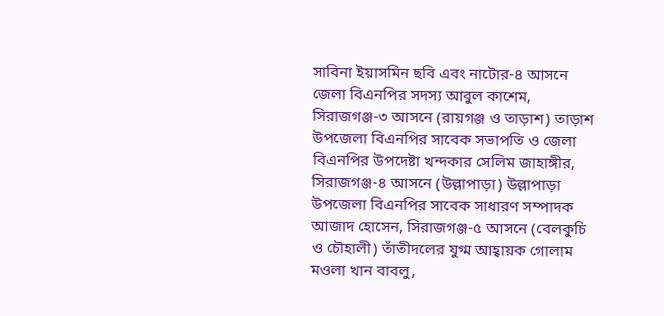সাবিনা ইয়াসমিন ছবি এবং নাটোর-৪ আসনে জেলা বিএনপির সদস্য আবুল কাশেম, সিরাজগঞ্জ-৩ আসনে (রায়গঞ্জ ও তাড়াশ) তাড়াশ উপজেলা বিএনপির সাবেক সভাপতি ও জেলা বিএনপির উপদেষ্টা খন্দকার সেলিম জাহাঙ্গীর, সিরাজগঞ্জ-৪ আসনে (উল্লাপাড়া) উল্লাপাড়া উপজেলা বিএনপির সাবেক সাধারণ সম্পাদক আজাদ হোসেন, সিরাজগঞ্জ-৫ আসনে (বেলকুচি ও চৌহালী) তাঁতীদলের যুগ্ম আহ্বায়ক গোলাম মওলা খান বাবলু,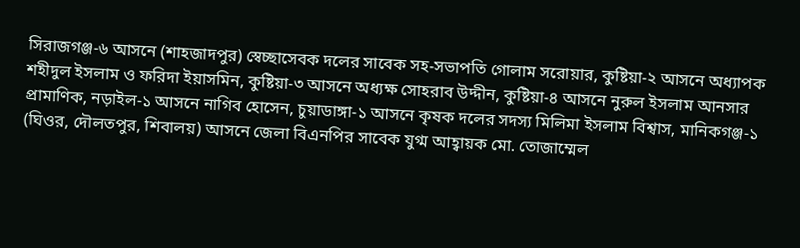সিরাজগঞ্জ-৬ আসনে (শাহজাদপুর) স্বেচ্ছাসেবক দলের সাবেক সহ-সভাপতি গোলাম সরোয়ার, কুষ্টিয়া-২ আসনে অধ্যাপক শহীদুল ইসলাম ও ফরিদা ইয়াসমিন, কুষ্টিয়া-৩ আসনে অধ্যক্ষ সোহরাব উদ্দীন, কুষ্টিয়া-৪ আসনে নুরুল ইসলাম আনসার প্রামাণিক, নড়াইল-১ আসনে নাগিব হোসেন, চুয়াডাঙ্গা-১ আসনে কৃষক দলের সদস্য মিলিমা ইসলাম বিশ্বাস, মানিকগঞ্জ-১ (ঘিওর, দৌলতপুর, শিবালয়) আসনে জেলা বিএনপির সাবেক যুগ্ম আহ্বায়ক মো. তোজাম্মেল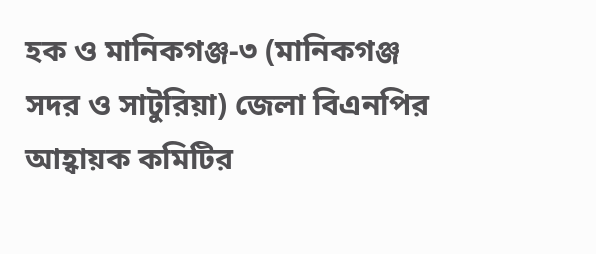হক ও মানিকগঞ্জ-৩ (মানিকগঞ্জ সদর ও সাটুরিয়া) জেলা বিএনপির আহ্বায়ক কমিটির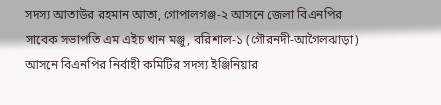সদস্য আতাউর রহমান আতা, গোপালগঞ্জ-২ আসনে জেলা বিএনপির সাবেক সভাপতি এম এইচ খান মঞ্জু, বরিশাল-১ (গৌরনদী-আগৈলঝাড়া) আসনে বিএনপির নির্বাহী কমিটির সদস্য ইঞ্জিনিয়ার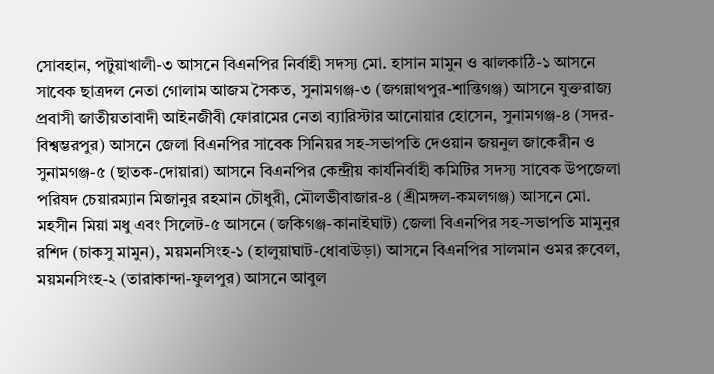সোবহান, পটুয়াখালী-৩ আসনে বিএনপির নির্বাহী সদস্য মো. হাসান মামুন ও ঝালকাঠি-১ আসনে সাবেক ছাত্রদল নেতা গোলাম আজম সৈকত, সুনামগঞ্জ-৩ (জগন্নাথপুর-শান্তিগঞ্জ) আসনে যুক্তরাজ্য প্রবাসী জাতীয়তাবাদী আইনজীবী ফোরামের নেতা ব্যারিস্টার আনোয়ার হোসেন, সুনামগঞ্জ-৪ (সদর-বিশ্বম্ভরপুর) আসনে জেলা বিএনপির সাবেক সিনিয়র সহ-সভাপতি দেওয়ান জয়নুল জাকেরীন ও সুনামগঞ্জ-৫ (ছাতক-দোয়ারা) আসনে বিএনপির কেন্দ্রীয় কার্যনির্বাহী কমিটির সদস্য সাবেক উপজেলা পরিষদ চেয়ারম্যান মিজানুর রহমান চৌধুরী, মৌলভীবাজার-৪ (শ্রীমঙ্গল-কমলগঞ্জ) আসনে মো. মহসীন মিয়া মধু এবং সিলেট-৫ আসনে (জকিগঞ্জ-কানাইঘাট) জেলা বিএনপির সহ-সভাপতি মামুনুর রশিদ (চাকসু মামুন), ময়মনসিংহ-১ (হালুয়াঘাট-ধোবাউড়া) আসনে বিএনপির সালমান ওমর রুবেল, ময়মনসিংহ-২ (তারাকান্দা-ফুলপুর) আসনে আবুল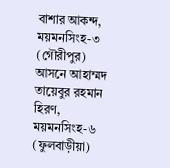বাশার আকন্দ, ময়মনসিংহ-৩ (গৌরীপুর) আসনে আহাম্মদ তায়েবুর রহমান হিরণ, ময়মনসিংহ-৬ (ফুলবাড়ীয়া)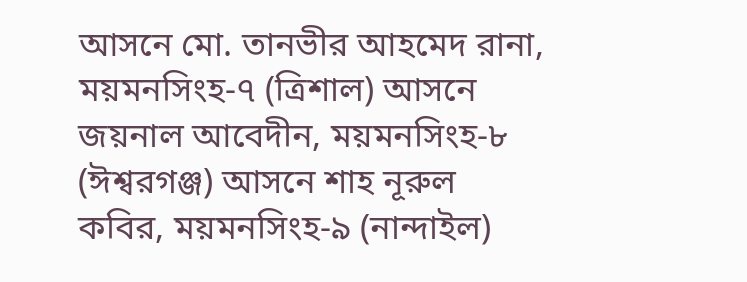আসনে মো. তানভীর আহমেদ রানা, ময়মনসিংহ-৭ (ত্রিশাল) আসনে জয়নাল আবেদীন, ময়মনসিংহ-৮ (ঈশ্বরগঞ্জ) আসনে শাহ নূরুল কবির, ময়মনসিংহ-৯ (নান্দাইল)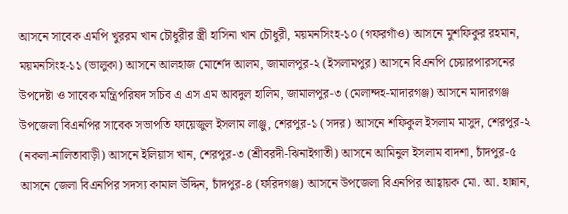আসনে সাবেক এমপি খুররম খান চৌধুরীর স্ত্রী হাসিনা খান চৌধুরী, ময়মনসিংহ-১০ (গফরগাঁও) আসনে মুশফিকুর রহমান, ময়মনসিংহ-১১ (ভালুকা) আসনে আলহাজ মোর্শেদ আলম, জামালপুর-২ (ইসলামপুর) আসনে বিএনপি চেয়ারপারসনের উপদেষ্টা ও সাবেক মন্ত্রিপরিষদ সচিব এ এস এম আবদুল হালিম, জামালপুর-৩ (মেলান্দহ-মাদারগঞ্জ) আসনে মাদারগঞ্জ উপজেলা বিএনপির সাবেক সভাপতি ফায়েজুল ইসলাম লাঞ্জু, শেরপুর-১ (সদর) আসনে শফিকুল ইসলাম মাসুদ, শেরপুর-২ (নকলা-নালিতাবাড়ী) আসনে ইলিয়াস খান, শেরপুর-৩ (শ্রীবরদী-ঝিনাইগাতী) আসনে আমিনুল ইসলাম বাদশা, চাঁদপুর-৫ আসনে জেলা বিএনপির সদস্য কামাল উদ্দিন, চাঁদপুর-৪ (ফরিদগঞ্জ) আসনে উপজেলা বিএনপির আহ্বায়ক মো. আ. হান্নান,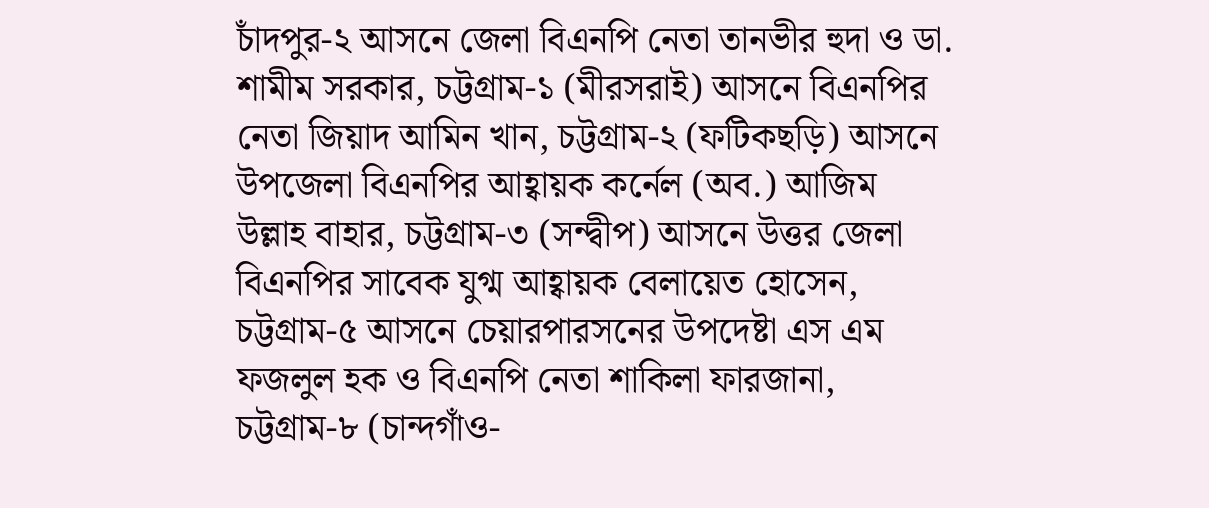চাঁদপুর-২ আসনে জেলা বিএনপি নেতা তানভীর হুদা ও ডা. শামীম সরকার, চট্টগ্রাম-১ (মীরসরাই) আসনে বিএনপির নেতা জিয়াদ আমিন খান, চট্টগ্রাম-২ (ফটিকছড়ি) আসনে উপজেলা বিএনপির আহ্বায়ক কর্নেল (অব.) আজিম উল্লাহ বাহার, চট্টগ্রাম-৩ (সন্দ্বীপ) আসনে উত্তর জেলা বিএনপির সাবেক যুগ্ম আহ্বায়ক বেলায়েত হোসেন, চট্টগ্রাম-৫ আসনে চেয়ারপারসনের উপদেষ্টা এস এম ফজলুল হক ও বিএনপি নেতা শাকিলা ফারজানা, চট্টগ্রাম-৮ (চান্দগাঁও-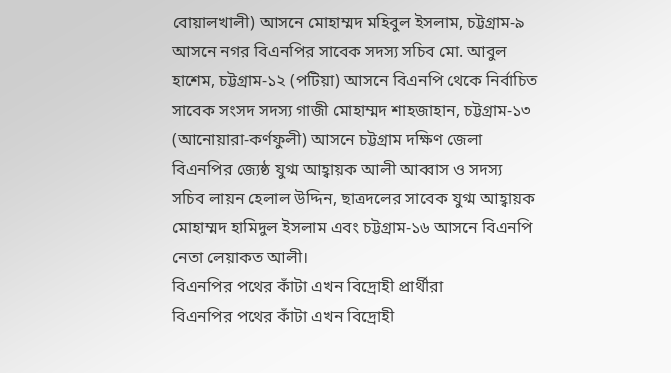বোয়ালখালী) আসনে মোহাম্মদ মহিবুল ইসলাম, চট্টগ্রাম-৯ আসনে নগর বিএনপির সাবেক সদস্য সচিব মো. আবুল হাশেম, চট্টগ্রাম-১২ (পটিয়া) আসনে বিএনপি থেকে নির্বাচিত সাবেক সংসদ সদস্য গাজী মোহাম্মদ শাহজাহান, চট্টগ্রাম-১৩ (আনোয়ারা-কর্ণফুলী) আসনে চট্টগ্রাম দক্ষিণ জেলা বিএনপির জ্যেষ্ঠ যুগ্ম আহ্বায়ক আলী আব্বাস ও সদস্য সচিব লায়ন হেলাল উদ্দিন, ছাত্রদলের সাবেক যুগ্ম আহ্বায়ক মোহাম্মদ হামিদুল ইসলাম এবং চট্টগ্রাম-১৬ আসনে বিএনপি নেতা লেয়াকত আলী।
বিএনপির পথের কাঁটা এখন বিদ্রোহী প্রার্থীরা
বিএনপির পথের কাঁটা এখন বিদ্রোহী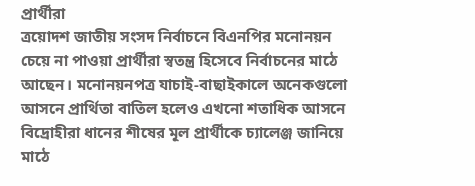প্রার্থীরা
ত্রয়োদশ জাতীয় সংসদ নির্বাচনে বিএনপির মনোনয়ন চেয়ে না পাওয়া প্রার্থীরা স্বতন্ত্র হিসেবে নির্বাচনের মাঠে আছেন। মনোনয়নপত্র যাচাই-বাছাইকালে অনেকগুলো আসনে প্রার্থিতা বাতিল হলেও এখনো শতাধিক আসনে বিদ্রোহীরা ধানের শীষের মূল প্রার্থীকে চ্যালেঞ্জ জানিয়ে মাঠে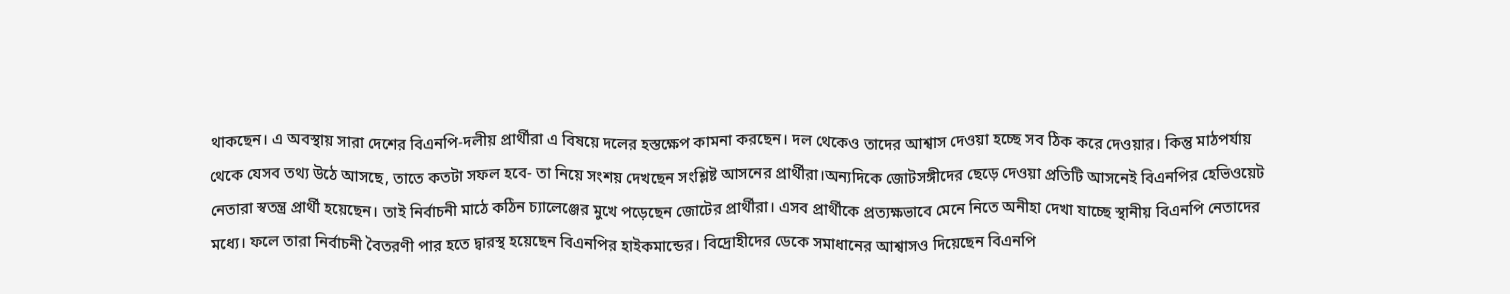থাকছেন। এ অবস্থায় সারা দেশের বিএনপি-দলীয় প্রার্থীরা এ বিষয়ে দলের হস্তক্ষেপ কামনা করছেন। দল থেকেও তাদের আশ্বাস দেওয়া হচ্ছে সব ঠিক করে দেওয়ার। কিন্তু মাঠপর্যায় থেকে যেসব তথ্য উঠে আসছে, তাতে কতটা সফল হবে- তা নিয়ে সংশয় দেখছেন সংশ্লিষ্ট আসনের প্রার্থীরা।অন্যদিকে জোটসঙ্গীদের ছেড়ে দেওয়া প্রতিটি আসনেই বিএনপির হেভিওয়েট নেতারা স্বতন্ত্র প্রার্থী হয়েছেন। তাই নির্বাচনী মাঠে কঠিন চ্যালেঞ্জের মুখে পড়েছেন জোটের প্রার্থীরা। এসব প্রার্থীকে প্রত্যক্ষভাবে মেনে নিতে অনীহা দেখা যাচ্ছে স্থানীয় বিএনপি নেতাদের মধ্যে। ফলে তারা নির্বাচনী বৈতরণী পার হতে দ্বারস্থ হয়েছেন বিএনপির হাইকমান্ডের। বিদ্রোহীদের ডেকে সমাধানের আশ্বাসও দিয়েছেন বিএনপি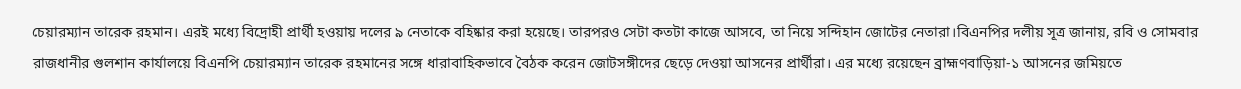চেয়ারম্যান তারেক রহমান। এরই মধ্যে বিদ্রোহী প্রার্থী হওয়ায় দলের ৯ নেতাকে বহিষ্কার করা হয়েছে। তারপরও সেটা কতটা কাজে আসবে, তা নিয়ে সন্দিহান জোটের নেতারা।বিএনপির দলীয় সূত্র জানায়, রবি ও সোমবার রাজধানীর গুলশান কার্যালয়ে বিএনপি চেয়ারম্যান তারেক রহমানের সঙ্গে ধারাবাহিকভাবে বৈঠক করেন জোটসঙ্গীদের ছেড়ে দেওয়া আসনের প্রার্থীরা। এর মধ্যে রয়েছেন ব্রাহ্মণবাড়িয়া-১ আসনের জমিয়তে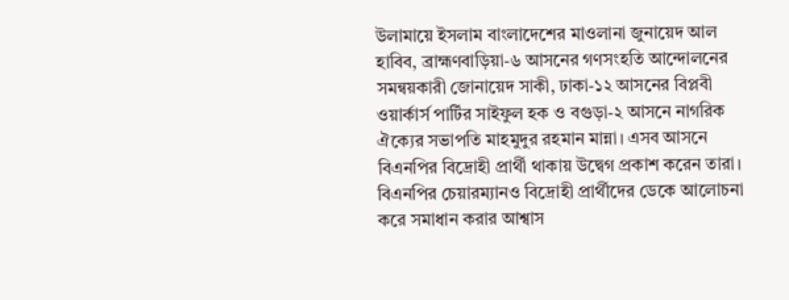উলামায়ে ইসলাম বাংলাদেশের মাওলানা জুনায়েদ আল হাবিব, ব্রাহ্মণবাড়িয়া-৬ আসনের গণসংহতি আন্দোলনের সমন্বয়কারী জোনায়েদ সাকী, ঢাকা-১২ আসনের বিপ্লবী ওয়ার্কার্স পার্টির সাইফুল হক ও বগুড়া-২ আসনে নাগরিক ঐক্যের সভাপতি মাহমুদুর রহমান মান্না। এসব আসনে বিএনপির বিদ্রোহী প্রার্থী থাকায় উদ্বেগ প্রকাশ করেন তারা। বিএনপির চেয়ারম্যানও বিদ্রোহী প্রার্থীদের ডেকে আলোচনা করে সমাধান করার আশ্বাস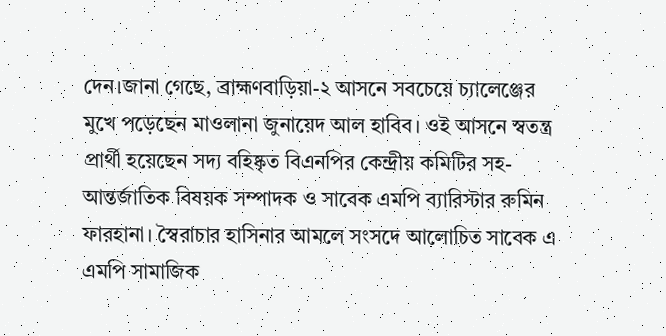দেন।জানা গেছে, ব্রাহ্মণবাড়িয়া-২ আসনে সবচেয়ে চ্যালেঞ্জের মুখে পড়েছেন মাওলানা জুনায়েদ আল হাবিব। ওই আসনে স্বতন্ত্র প্রার্থী হয়েছেন সদ্য বহিষ্কৃত বিএনপির কেন্দ্রীয় কমিটির সহ-আন্তর্জাতিক বিষয়ক সম্পাদক ও সাবেক এমপি ব্যারিস্টার রুমিন ফারহানা। স্বৈরাচার হাসিনার আমলে সংসদে আলোচিত সাবেক এ এমপি সামাজিক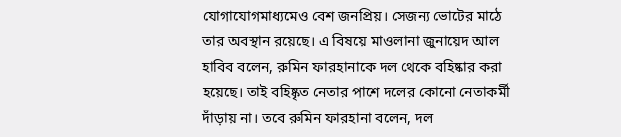যোগাযোগমাধ্যমেও বেশ জনপ্রিয়। সেজন্য ভোটের মাঠে তার অবস্থান রয়েছে। এ বিষয়ে মাওলানা জুনায়েদ আল হাবিব বলেন, রুমিন ফারহানাকে দল থেকে বহিষ্কার করা হয়েছে। তাই বহিষ্কৃত নেতার পাশে দলের কোনো নেতাকর্মী দাঁড়ায় না। তবে রুমিন ফারহানা বলেন, দল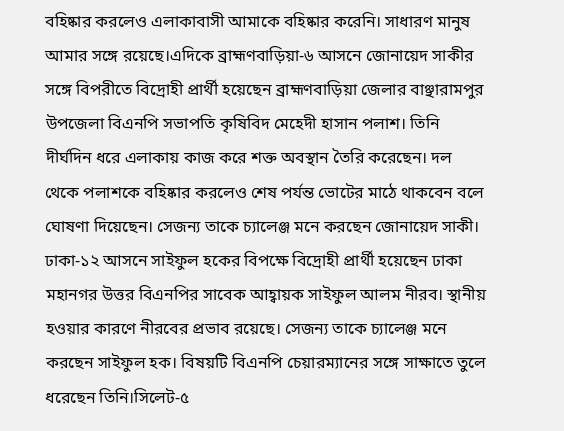বহিষ্কার করলেও এলাকাবাসী আমাকে বহিষ্কার করেনি। সাধারণ মানুষ আমার সঙ্গে রয়েছে।এদিকে ব্রাহ্মণবাড়িয়া-৬ আসনে জোনায়েদ সাকীর সঙ্গে বিপরীতে বিদ্রোহী প্রার্থী হয়েছেন ব্রাহ্মণবাড়িয়া জেলার বাঞ্ছারামপুর উপজেলা বিএনপি সভাপতি কৃষিবিদ মেহেদী হাসান পলাশ। তিনি দীর্ঘদিন ধরে এলাকায় কাজ করে শক্ত অবস্থান তৈরি করেছেন। দল থেকে পলাশকে বহিষ্কার করলেও শেষ পর্যন্ত ভোটের মাঠে থাকবেন বলে ঘোষণা দিয়েছেন। সেজন্য তাকে চ্যালেঞ্জ মনে করছেন জোনায়েদ সাকী। ঢাকা-১২ আসনে সাইফুল হকের বিপক্ষে বিদ্রোহী প্রার্থী হয়েছেন ঢাকা মহানগর উত্তর বিএনপির সাবেক আহ্বায়ক সাইফুল আলম নীরব। স্থানীয় হওয়ার কারণে নীরবের প্রভাব রয়েছে। সেজন্য তাকে চ্যালেঞ্জ মনে করছেন সাইফুল হক। বিষয়টি বিএনপি চেয়ারম্যানের সঙ্গে সাক্ষাতে তুলে ধরেছেন তিনি।সিলেট-৫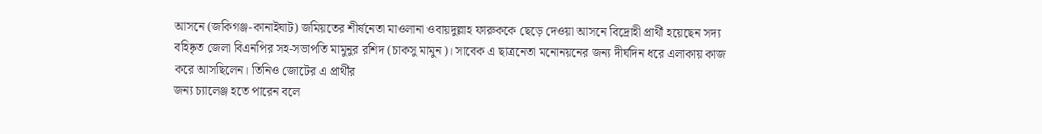আসনে (জকিগঞ্জ-কানাইঘাট) জমিয়তের শীর্ষনেতা মাওলানা ওবায়দুল্লাহ ফারুককে ছেড়ে দেওয়া আসনে বিদ্রোহী প্রার্থী হয়েছেন সদ্য বহিষ্কৃত জেলা বিএনপির সহ-সভাপতি মামুনুর রশিদ (চাকসু মামুন)। সাবেক এ ছাত্রনেতা মনোনয়নের জন্য দীর্ঘদিন ধরে এলাকায় কাজ করে আসছিলেন। তিনিও জোটের এ প্রার্থীর
জন্য চ্যালেঞ্জ হতে পারেন বলে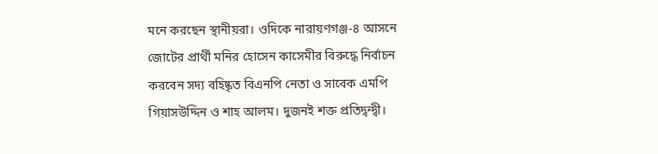মনে করছেন স্থানীয়রা। ওদিকে নারায়ণগঞ্জ-৪ আসনে জোটের প্রার্থী মনির হোসেন কাসেমীর বিরুদ্ধে নির্বাচন করবেন সদ্য বহিষ্কৃত বিএনপি নেতা ও সাবেক এমপি গিয়াসউদ্দিন ও শাহ আলম। দুজনই শক্ত প্রতিদ্বন্দ্বী।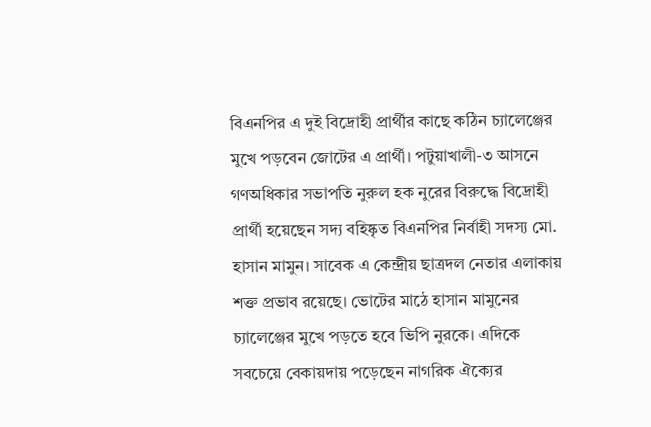বিএনপির এ দুই বিদ্রোহী প্রার্থীর কাছে কঠিন চ্যালেঞ্জের মুখে পড়বেন জোটের এ প্রার্থী। পটুয়াখালী-৩ আসনে গণঅধিকার সভাপতি নুরুল হক নুরের বিরুদ্ধে বিদ্রোহী প্রার্থী হয়েছেন সদ্য বহিষ্কৃত বিএনপির নির্বাহী সদস্য মো. হাসান মামুন। সাবেক এ কেন্দ্রীয় ছাত্রদল নেতার এলাকায় শক্ত প্রভাব রয়েছে। ভোটের মাঠে হাসান মামুনের চ্যালেঞ্জের মুখে পড়তে হবে ভিপি নুরকে। এদিকে সবচেয়ে বেকায়দায় পড়েছেন নাগরিক ঐক্যের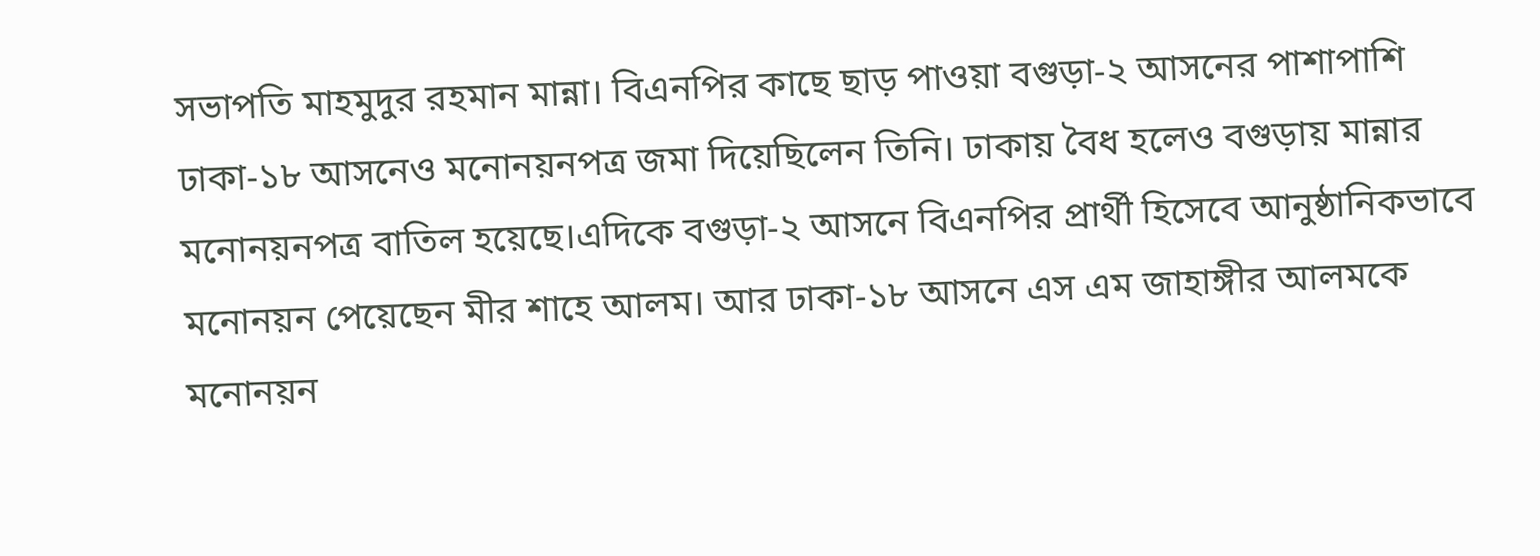সভাপতি মাহমুদুর রহমান মান্না। বিএনপির কাছে ছাড় পাওয়া বগুড়া-২ আসনের পাশাপাশি ঢাকা-১৮ আসনেও মনোনয়নপত্র জমা দিয়েছিলেন তিনি। ঢাকায় বৈধ হলেও বগুড়ায় মান্নার মনোনয়নপত্র বাতিল হয়েছে।এদিকে বগুড়া-২ আসনে বিএনপির প্রার্থী হিসেবে আনুষ্ঠানিকভাবে মনোনয়ন পেয়েছেন মীর শাহে আলম। আর ঢাকা-১৮ আসনে এস এম জাহাঙ্গীর আলমকে মনোনয়ন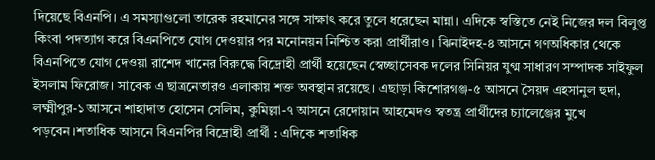দিয়েছে বিএনপি। এ সমস্যাগুলো তারেক রহমানের সঙ্গে সাক্ষাৎ করে তুলে ধরেছেন মান্না। এদিকে স্বস্তিতে নেই নিজের দল বিলুপ্ত কিংবা পদত্যাগ করে বিএনপিতে যোগ দেওয়ার পর মনোনয়ন নিশ্চিত করা প্রার্থীরাও। ঝিনাইদহ-৪ আসনে গণঅধিকার থেকে বিএনপিতে যোগ দেওয়া রাশেদ খানের বিরুদ্ধে বিদ্রোহী প্রার্থী হয়েছেন স্বেচ্ছাসেবক দলের সিনিয়র যুগ্ম সাধারণ সম্পাদক সাইফুল ইসলাম ফিরোজ। সাবেক এ ছাত্রনেতারও এলাকায় শক্ত অবস্থান রয়েছে। এছাড়া কিশোরগঞ্জ-৫ আসনে সৈয়দ এহসানুল হুদা, লক্ষ্মীপুর-১ আসনে শাহাদাত হোসেন সেলিম, কুমিল্লা-৭ আসনে রেদোয়ান আহমেদও স্বতন্ত্র প্রার্থীদের চ্যালেঞ্জের মুখে পড়বেন।শতাধিক আসনে বিএনপির বিদ্রোহী প্রার্থী : এদিকে শতাধিক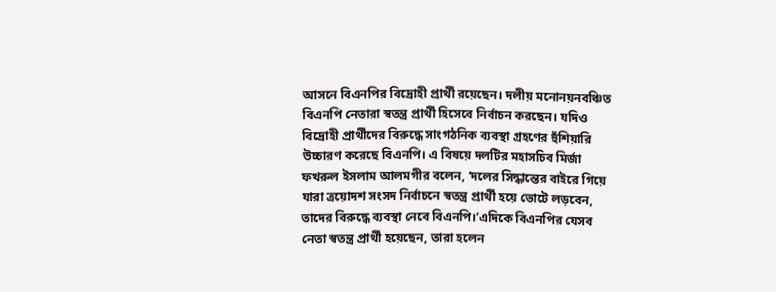আসনে বিএনপির বিদ্রোহী প্রার্থী রয়েছেন। দলীয় মনোনয়নবঞ্চিত বিএনপি নেতারা স্বতন্ত্র প্রার্থী হিসেবে নির্বাচন করছেন। যদিও বিদ্রোহী প্রার্থীদের বিরুদ্ধে সাংগঠনিক ব্যবস্থা গ্রহণের হুঁশিয়ারি উচ্চারণ করেছে বিএনপি। এ বিষয়ে দলটির মহাসচিব মির্জা ফখরুল ইসলাম আলমগীর বলেন, ‘দলের সিদ্ধান্তের বাইরে গিয়ে যারা ত্রয়োদশ সংসদ নির্বাচনে স্বতন্ত্র প্রার্থী হয়ে ভোটে লড়বেন, তাদের বিরুদ্ধে ব্যবস্থা নেবে বিএনপি।’এদিকে বিএনপির যেসব নেতা স্বতন্ত্র প্রার্থী হয়েছেন, তারা হলেন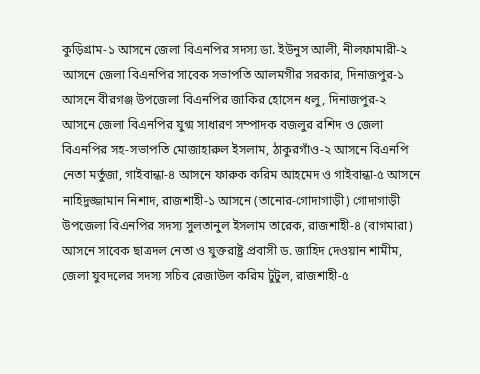কুড়িগ্রাম-১ আসনে জেলা বিএনপির সদস্য ডা. ইউনুস আলী, নীলফামারী-২ আসনে জেলা বিএনপির সাবেক সভাপতি আলমগীর সরকার, দিনাজপুর-১ আসনে বীরগঞ্জ উপজেলা বিএনপির জাকির হোসেন ধলু, দিনাজপুর-২ আসনে জেলা বিএনপির যুগ্ম সাধারণ সম্পাদক বজলুর রশিদ ও জেলা বিএনপির সহ-সভাপতি মোজাহারুল ইসলাম, ঠাকুরগাঁও-২ আসনে বিএনপি নেতা মর্তুজা, গাইবান্ধা-৪ আসনে ফারুক করিম আহমেদ ও গাইবান্ধা-৫ আসনে নাহিদুজ্জামান নিশাদ, রাজশাহী-১ আসনে (তানোর-গোদাগাড়ী) গোদাগাড়ী উপজেলা বিএনপির সদস্য সুলতানুল ইসলাম তারেক, রাজশাহী-৪ (বাগমারা) আসনে সাবেক ছাত্রদল নেতা ও যুক্তরাষ্ট্র প্রবাসী ড. জাহিদ দেওয়ান শামীম, জেলা যুবদলের সদস্য সচিব রেজাউল করিম টুটুল, রাজশাহী-৫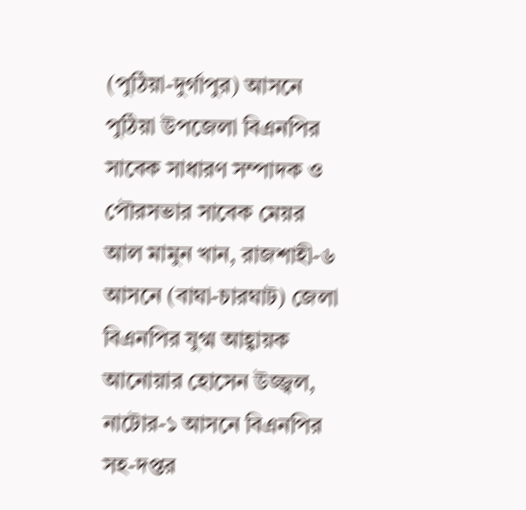(পুঠিয়া-দুর্গাপুর) আসনে পুঠিয়া উপজেলা বিএনপির সাবেক সাধারণ সম্পাদক ও পৌরসভার সাবেক মেয়র আল মামুন খান, রাজশাহী-৬ আসনে (বাঘা-চারঘাট) জেলা বিএনপির যুগ্ম আহ্বায়ক আনোয়ার হোসেন উজ্জ্বল, নাটোর-১ আসনে বিএনপির সহ-দপ্তর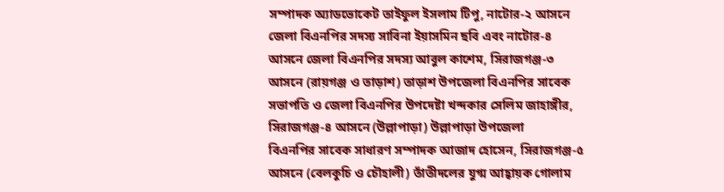সম্পাদক অ্যাডভোকেট তাইফুল ইসলাম টিপু, নাটোর-২ আসনে জেলা বিএনপির সদস্য সাবিনা ইয়াসমিন ছবি এবং নাটোর-৪ আসনে জেলা বিএনপির সদস্য আবুল কাশেম, সিরাজগঞ্জ-৩ আসনে (রায়গঞ্জ ও তাড়াশ) তাড়াশ উপজেলা বিএনপির সাবেক সভাপতি ও জেলা বিএনপির উপদেষ্টা খন্দকার সেলিম জাহাঙ্গীর, সিরাজগঞ্জ-৪ আসনে (উল্লাপাড়া) উল্লাপাড়া উপজেলা
বিএনপির সাবেক সাধারণ সম্পাদক আজাদ হোসেন, সিরাজগঞ্জ-৫ আসনে (বেলকুচি ও চৌহালী) তাঁতীদলের যুগ্ম আহ্বায়ক গোলাম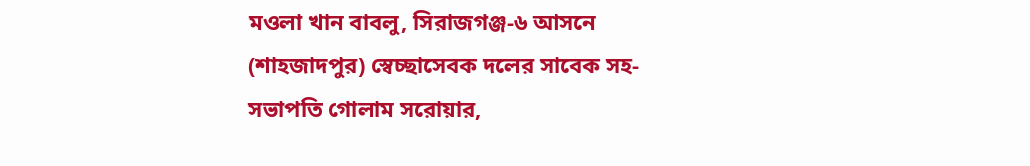মওলা খান বাবলু, সিরাজগঞ্জ-৬ আসনে (শাহজাদপুর) স্বেচ্ছাসেবক দলের সাবেক সহ-সভাপতি গোলাম সরোয়ার,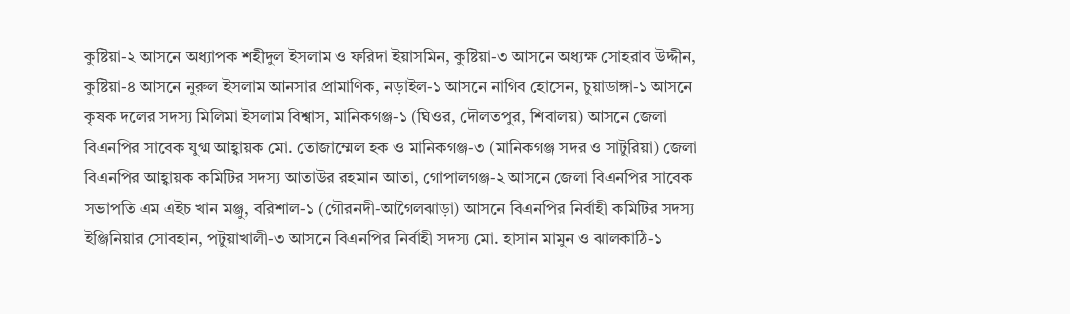কুষ্টিয়া-২ আসনে অধ্যাপক শহীদুল ইসলাম ও ফরিদা ইয়াসমিন, কুষ্টিয়া-৩ আসনে অধ্যক্ষ সোহরাব উদ্দীন, কুষ্টিয়া-৪ আসনে নুরুল ইসলাম আনসার প্রামাণিক, নড়াইল-১ আসনে নাগিব হোসেন, চুয়াডাঙ্গা-১ আসনে কৃষক দলের সদস্য মিলিমা ইসলাম বিশ্বাস, মানিকগঞ্জ-১ (ঘিওর, দৌলতপুর, শিবালয়) আসনে জেলা বিএনপির সাবেক যুগ্ম আহ্বায়ক মো. তোজাম্মেল হক ও মানিকগঞ্জ-৩ (মানিকগঞ্জ সদর ও সাটুরিয়া) জেলা বিএনপির আহ্বায়ক কমিটির সদস্য আতাউর রহমান আতা, গোপালগঞ্জ-২ আসনে জেলা বিএনপির সাবেক সভাপতি এম এইচ খান মঞ্জু, বরিশাল-১ (গৌরনদী-আগৈলঝাড়া) আসনে বিএনপির নির্বাহী কমিটির সদস্য ইঞ্জিনিয়ার সোবহান, পটুয়াখালী-৩ আসনে বিএনপির নির্বাহী সদস্য মো. হাসান মামুন ও ঝালকাঠি-১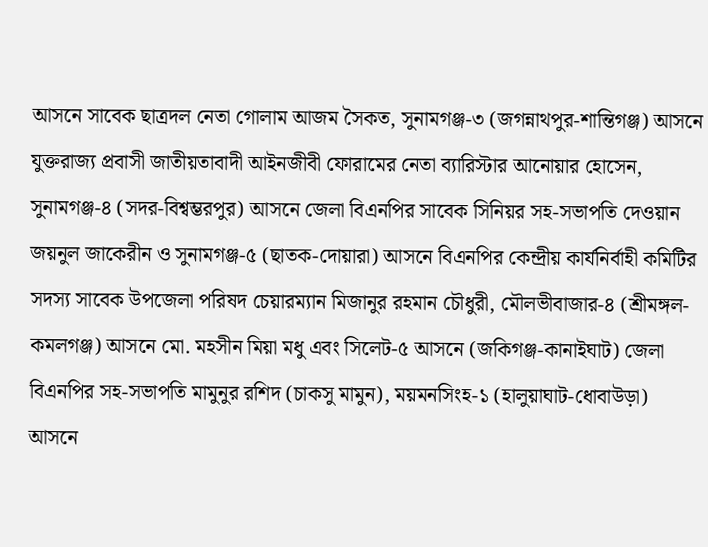আসনে সাবেক ছাত্রদল নেতা গোলাম আজম সৈকত, সুনামগঞ্জ-৩ (জগন্নাথপুর-শান্তিগঞ্জ) আসনে যুক্তরাজ্য প্রবাসী জাতীয়তাবাদী আইনজীবী ফোরামের নেতা ব্যারিস্টার আনোয়ার হোসেন, সুনামগঞ্জ-৪ (সদর-বিশ্বম্ভরপুর) আসনে জেলা বিএনপির সাবেক সিনিয়র সহ-সভাপতি দেওয়ান জয়নুল জাকেরীন ও সুনামগঞ্জ-৫ (ছাতক-দোয়ারা) আসনে বিএনপির কেন্দ্রীয় কার্যনির্বাহী কমিটির সদস্য সাবেক উপজেলা পরিষদ চেয়ারম্যান মিজানুর রহমান চৌধুরী, মৌলভীবাজার-৪ (শ্রীমঙ্গল-কমলগঞ্জ) আসনে মো. মহসীন মিয়া মধু এবং সিলেট-৫ আসনে (জকিগঞ্জ-কানাইঘাট) জেলা বিএনপির সহ-সভাপতি মামুনুর রশিদ (চাকসু মামুন), ময়মনসিংহ-১ (হালুয়াঘাট-ধোবাউড়া) আসনে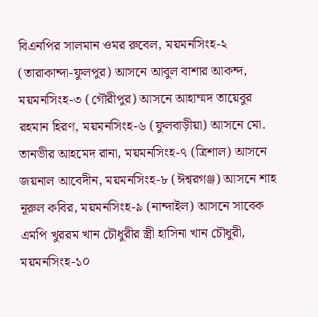বিএনপির সালমান ওমর রুবেল, ময়মনসিংহ-২ (তারাকান্দা-ফুলপুর) আসনে আবুল বাশার আকন্দ, ময়মনসিংহ-৩ (গৌরীপুর) আসনে আহাম্মদ তায়েবুর রহমান হিরণ, ময়মনসিংহ-৬ (ফুলবাড়ীয়া) আসনে মো. তানভীর আহমেদ রানা, ময়মনসিংহ-৭ (ত্রিশাল) আসনে জয়নাল আবেদীন, ময়মনসিংহ-৮ (ঈশ্বরগঞ্জ) আসনে শাহ নূরুল কবির, ময়মনসিংহ-৯ (নান্দাইল) আসনে সাবেক এমপি খুররম খান চৌধুরীর স্ত্রী হাসিনা খান চৌধুরী, ময়মনসিংহ-১০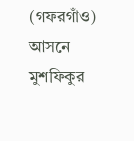(গফরগাঁও) আসনে মুশফিকুর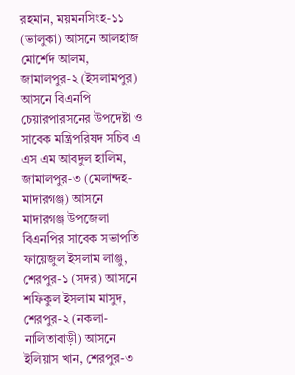রহমান, ময়মনসিংহ-১১ (ভালুকা) আসনে আলহাজ মোর্শেদ আলম, জামালপুর-২ (ইসলামপুর) আসনে বিএনপি চেয়ারপারসনের উপদেষ্টা ও সাবেক মন্ত্রিপরিষদ সচিব এ এস এম আবদুল হালিম, জামালপুর-৩ (মেলান্দহ-মাদারগঞ্জ) আসনে মাদারগঞ্জ উপজেলা বিএনপির সাবেক সভাপতি ফায়েজুল ইসলাম লাঞ্জু, শেরপুর-১ (সদর) আসনে শফিকুল ইসলাম মাসুদ, শেরপুর-২ (নকলা-নালিতাবাড়ী) আসনে ইলিয়াস খান, শেরপুর-৩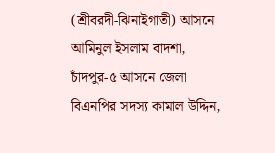(শ্রীবরদী-ঝিনাইগাতী) আসনে আমিনুল ইসলাম বাদশা, চাঁদপুর-৫ আসনে জেলা বিএনপির সদস্য কামাল উদ্দিন,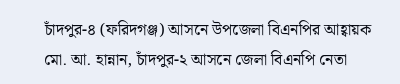চাঁদপুর-৪ (ফরিদগঞ্জ) আসনে উপজেলা বিএনপির আহ্বায়ক মো. আ. হান্নান, চাঁদপুর-২ আসনে জেলা বিএনপি নেতা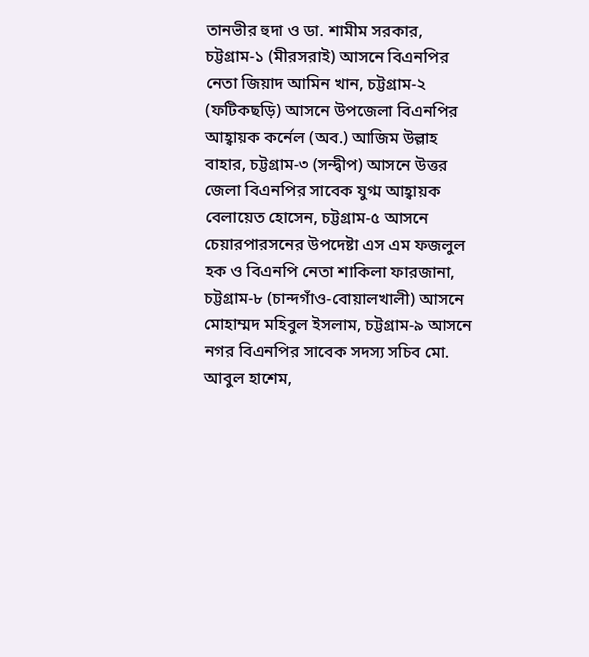তানভীর হুদা ও ডা. শামীম সরকার, চট্টগ্রাম-১ (মীরসরাই) আসনে বিএনপির নেতা জিয়াদ আমিন খান, চট্টগ্রাম-২ (ফটিকছড়ি) আসনে উপজেলা বিএনপির আহ্বায়ক কর্নেল (অব.) আজিম উল্লাহ বাহার, চট্টগ্রাম-৩ (সন্দ্বীপ) আসনে উত্তর জেলা বিএনপির সাবেক যুগ্ম আহ্বায়ক বেলায়েত হোসেন, চট্টগ্রাম-৫ আসনে চেয়ারপারসনের উপদেষ্টা এস এম ফজলুল হক ও বিএনপি নেতা শাকিলা ফারজানা, চট্টগ্রাম-৮ (চান্দগাঁও-বোয়ালখালী) আসনে মোহাম্মদ মহিবুল ইসলাম, চট্টগ্রাম-৯ আসনে নগর বিএনপির সাবেক সদস্য সচিব মো. আবুল হাশেম,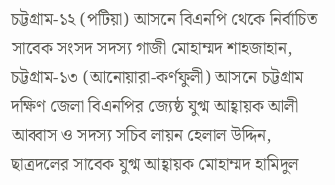চট্টগ্রাম-১২ (পটিয়া) আসনে বিএনপি থেকে নির্বাচিত সাবেক সংসদ সদস্য গাজী মোহাম্মদ শাহজাহান, চট্টগ্রাম-১৩ (আনোয়ারা-কর্ণফুলী) আসনে চট্টগ্রাম দক্ষিণ জেলা বিএনপির জ্যেষ্ঠ যুগ্ম আহ্বায়ক আলী আব্বাস ও সদস্য সচিব লায়ন হেলাল উদ্দিন, ছাত্রদলের সাবেক যুগ্ম আহ্বায়ক মোহাম্মদ হামিদুল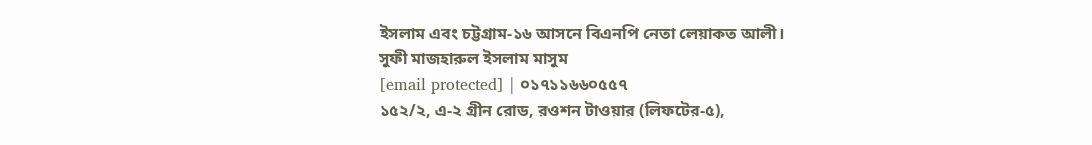ইসলাম এবং চট্টগ্রাম-১৬ আসনে বিএনপি নেতা লেয়াকত আলী।
সুফী মাজহারুল ইসলাম মাসুম
[email protected] | ০১৭১১৬৬০৫৫৭
১৫২/২, এ-২ গ্রীন রোড, রওশন টাওয়ার (লিফটের-৫),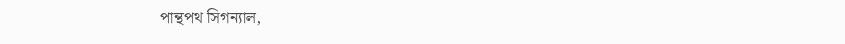পান্থপথ সিগন্যাল,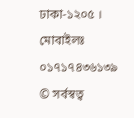ঢাকা-১২০৫ । মোবাইলঃ ০১৭১৭৪৩৬১৩৯
© সর্বস্বত্ব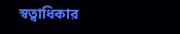স্বত্বাধিকার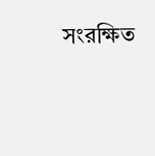সংরক্ষিত